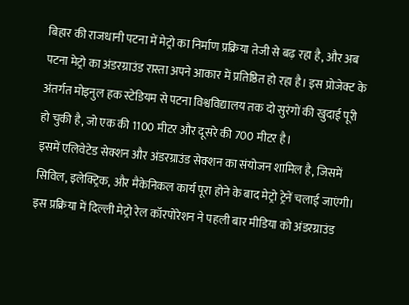बिहार की राजधानी पटना में मेट्रो का निर्माण प्रक्रिया तेजी से बढ़ रहा है, और अब पटना मेट्रो का अंडरग्राउंड रास्ता अपने आकार में प्रतिष्ठित हो रहा है। इस प्रोजेक्ट के अंतर्गत मोइनुल हक स्टेडियम से पटना विश्वविद्यालय तक दो सुरंगों की खुदाई पूरी हो चुकी है, जो एक की 1100 मीटर और दूसरे की 700 मीटर है।
इसमें एलिवेटेड सेक्शन और अंडरग्राउंड सेक्शन का संयोजन शामिल है, जिसमें सिविल, इलेक्ट्रिक, और मैकेनिकल कार्य पूरा होने के बाद मेट्रो ट्रेनें चलाई जाएंगी। इस प्रक्रिया में दिल्ली मेट्रो रेल कॉरपोरेशन ने पहली बार मीडिया को अंडरग्राउंड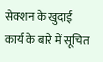सेक्शन के खुदाई कार्य के बारे में सूचित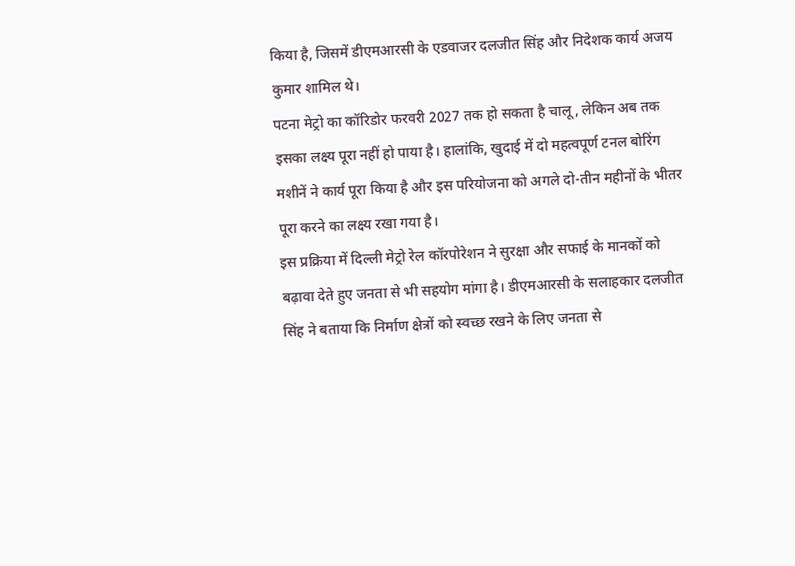किया है, जिसमें डीएमआरसी के एडवाजर दलजीत सिंह और निदेशक कार्य अजय कुमार शामिल थे।
पटना मेट्रो का कॉरिडोर फरवरी 2027 तक हो सकता है चालू, लेकिन अब तक इसका लक्ष्य पूरा नहीं हो पाया है। हालांकि, खुदाई में दो महत्वपूर्ण टनल बोरिंग मशीनें ने कार्य पूरा किया है और इस परियोजना को अगले दो-तीन महीनों के भीतर पूरा करने का लक्ष्य रखा गया है।
इस प्रक्रिया में दिल्ली मेट्रो रेल कॉरपोरेशन ने सुरक्षा और सफाई के मानकों को बढ़ावा देते हुए जनता से भी सहयोग मांगा है। डीएमआरसी के सलाहकार दलजीत सिंह ने बताया कि निर्माण क्षेत्रों को स्वच्छ रखने के लिए जनता से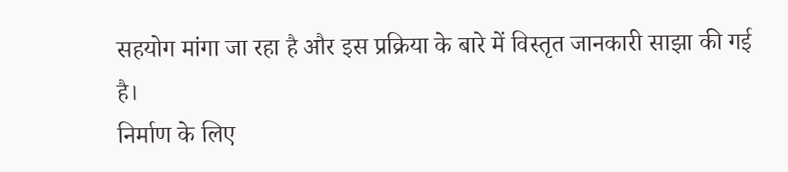सहयोग मांगा जा रहा है और इस प्रक्रिया के बारे में विस्तृत जानकारी साझा की गई है।
निर्माण के लिए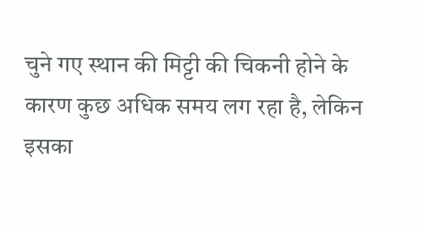चुने गए स्थान की मिट्टी की चिकनी होने के कारण कुछ अधिक समय लग रहा है, लेकिन इसका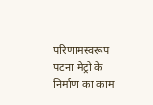परिणामस्वरूप पटना मेट्रो के निर्माण का काम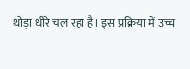थोड़ा धीरे चल रहा है। इस प्रक्रिया में उच्च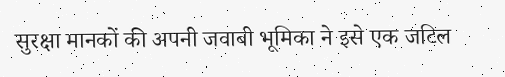सुरक्षा मानकों की अपनी जवाबी भूमिका ने इसे एक जटिल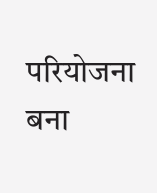परियोजना बना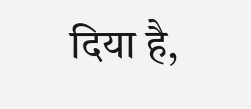दिया है,